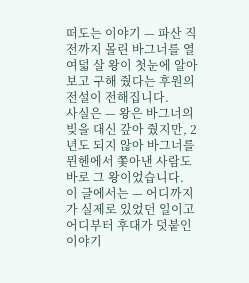떠도는 이야기 — 파산 직전까지 몰린 바그너를 열여덟 살 왕이 첫눈에 알아보고 구해 줬다는 후원의 전설이 전해집니다.
사실은 — 왕은 바그너의 빚을 대신 갚아 줬지만, 2년도 되지 않아 바그너를 뮌헨에서 쫓아낸 사람도 바로 그 왕이었습니다.
이 글에서는 — 어디까지가 실제로 있었던 일이고 어디부터 후대가 덧붙인 이야기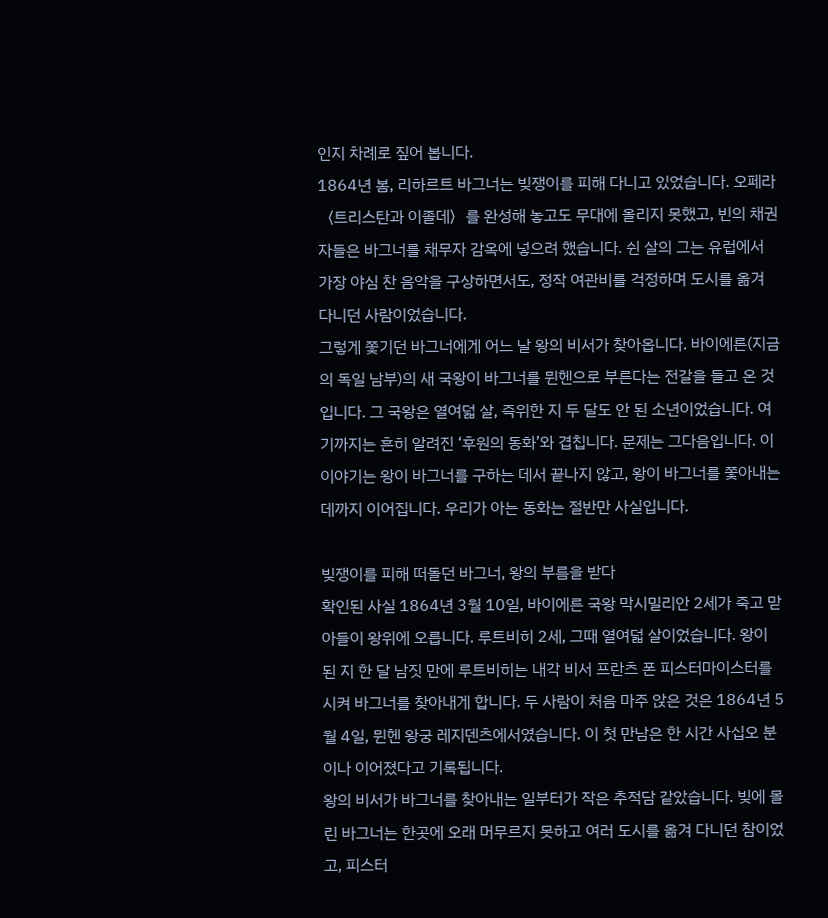인지 차례로 짚어 봅니다.
1864년 봄, 리하르트 바그너는 빚쟁이를 피해 다니고 있었습니다. 오페라 〈트리스탄과 이졸데〉를 완성해 놓고도 무대에 올리지 못했고, 빈의 채권자들은 바그너를 채무자 감옥에 넣으려 했습니다. 쉰 살의 그는 유럽에서 가장 야심 찬 음악을 구상하면서도, 정작 여관비를 걱정하며 도시를 옮겨 다니던 사람이었습니다.
그렇게 쫓기던 바그너에게 어느 날 왕의 비서가 찾아옵니다. 바이에른(지금의 독일 남부)의 새 국왕이 바그너를 뮌헨으로 부른다는 전갈을 들고 온 것입니다. 그 국왕은 열여덟 살, 즉위한 지 두 달도 안 된 소년이었습니다. 여기까지는 흔히 알려진 ‘후원의 동화’와 겹칩니다. 문제는 그다음입니다. 이 이야기는 왕이 바그너를 구하는 데서 끝나지 않고, 왕이 바그너를 쫓아내는 데까지 이어집니다. 우리가 아는 동화는 절반만 사실입니다.

빚쟁이를 피해 떠돌던 바그너, 왕의 부름을 받다
확인된 사실 1864년 3월 10일, 바이에른 국왕 막시밀리안 2세가 죽고 맏아들이 왕위에 오릅니다. 루트비히 2세, 그때 열여덟 살이었습니다. 왕이 된 지 한 달 남짓 만에 루트비히는 내각 비서 프란츠 폰 피스터마이스터를 시켜 바그너를 찾아내게 합니다. 두 사람이 처음 마주 앉은 것은 1864년 5월 4일, 뮌헨 왕궁 레지덴츠에서였습니다. 이 첫 만남은 한 시간 사십오 분이나 이어졌다고 기록됩니다.
왕의 비서가 바그너를 찾아내는 일부터가 작은 추적담 같았습니다. 빚에 몰린 바그너는 한곳에 오래 머무르지 못하고 여러 도시를 옮겨 다니던 참이었고, 피스터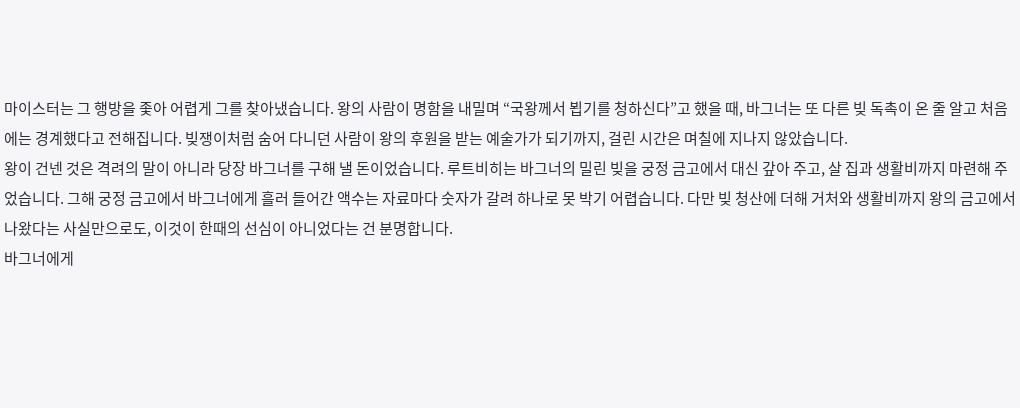마이스터는 그 행방을 좇아 어렵게 그를 찾아냈습니다. 왕의 사람이 명함을 내밀며 “국왕께서 뵙기를 청하신다”고 했을 때, 바그너는 또 다른 빚 독촉이 온 줄 알고 처음에는 경계했다고 전해집니다. 빚쟁이처럼 숨어 다니던 사람이 왕의 후원을 받는 예술가가 되기까지, 걸린 시간은 며칠에 지나지 않았습니다.
왕이 건넨 것은 격려의 말이 아니라 당장 바그너를 구해 낼 돈이었습니다. 루트비히는 바그너의 밀린 빚을 궁정 금고에서 대신 갚아 주고, 살 집과 생활비까지 마련해 주었습니다. 그해 궁정 금고에서 바그너에게 흘러 들어간 액수는 자료마다 숫자가 갈려 하나로 못 박기 어렵습니다. 다만 빚 청산에 더해 거처와 생활비까지 왕의 금고에서 나왔다는 사실만으로도, 이것이 한때의 선심이 아니었다는 건 분명합니다.
바그너에게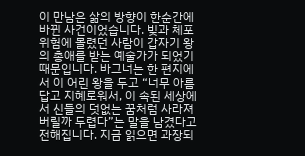이 만남은 삶의 방향이 한순간에 바뀐 사건이었습니다. 빚과 체포 위험에 몰렸던 사람이 갑자기 왕의 총애를 받는 예술가가 되었기 때문입니다. 바그너는 한 편지에서 이 어린 왕을 두고 “너무 아름답고 지혜로워서, 이 속된 세상에서 신들의 덧없는 꿈처럼 사라져 버릴까 두렵다”는 말을 남겼다고 전해집니다. 지금 읽으면 과장되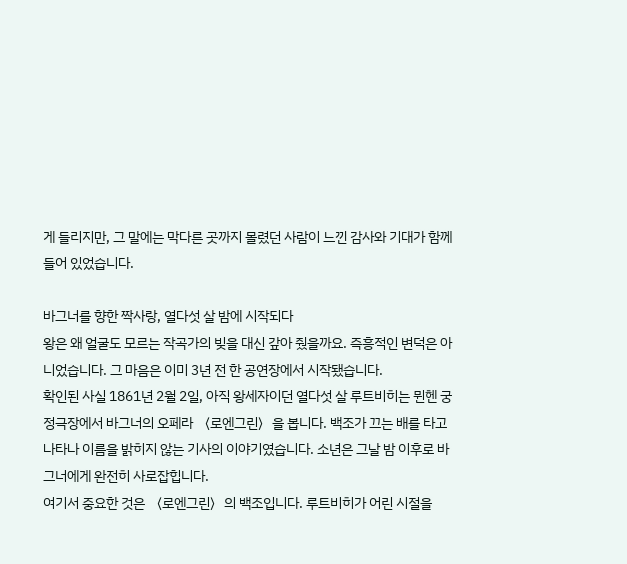게 들리지만, 그 말에는 막다른 곳까지 몰렸던 사람이 느낀 감사와 기대가 함께 들어 있었습니다.

바그너를 향한 짝사랑, 열다섯 살 밤에 시작되다
왕은 왜 얼굴도 모르는 작곡가의 빚을 대신 갚아 줬을까요. 즉흥적인 변덕은 아니었습니다. 그 마음은 이미 3년 전 한 공연장에서 시작됐습니다.
확인된 사실 1861년 2월 2일, 아직 왕세자이던 열다섯 살 루트비히는 뮌헨 궁정극장에서 바그너의 오페라 〈로엔그린〉을 봅니다. 백조가 끄는 배를 타고 나타나 이름을 밝히지 않는 기사의 이야기였습니다. 소년은 그날 밤 이후로 바그너에게 완전히 사로잡힙니다.
여기서 중요한 것은 〈로엔그린〉의 백조입니다. 루트비히가 어린 시절을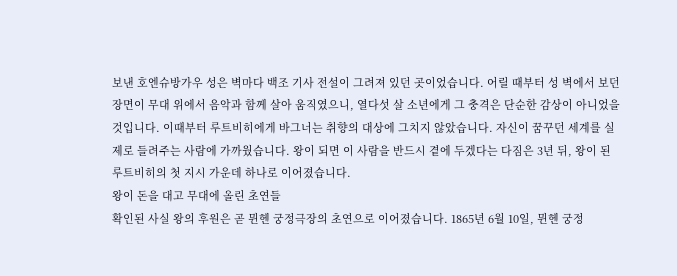보낸 호엔슈방가우 성은 벽마다 백조 기사 전설이 그려져 있던 곳이었습니다. 어릴 때부터 성 벽에서 보던 장면이 무대 위에서 음악과 함께 살아 움직였으니, 열다섯 살 소년에게 그 충격은 단순한 감상이 아니었을 것입니다. 이때부터 루트비히에게 바그너는 취향의 대상에 그치지 않았습니다. 자신이 꿈꾸던 세계를 실제로 들려주는 사람에 가까웠습니다. 왕이 되면 이 사람을 반드시 곁에 두겠다는 다짐은 3년 뒤, 왕이 된 루트비히의 첫 지시 가운데 하나로 이어졌습니다.
왕이 돈을 대고 무대에 올린 초연들
확인된 사실 왕의 후원은 곧 뮌헨 궁정극장의 초연으로 이어졌습니다. 1865년 6월 10일, 뮌헨 궁정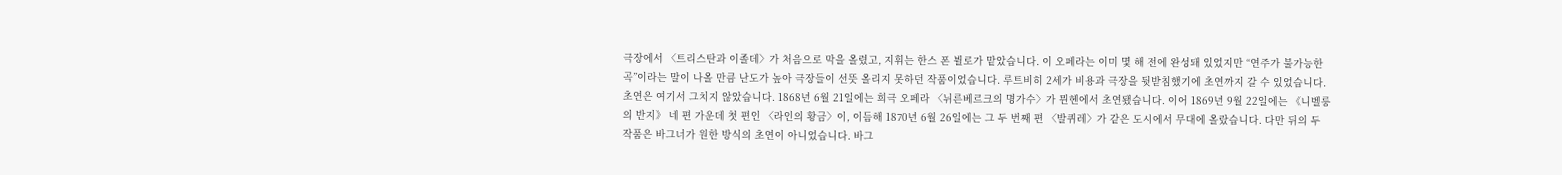극장에서 〈트리스탄과 이졸데〉가 처음으로 막을 올렸고, 지휘는 한스 폰 뷜로가 맡았습니다. 이 오페라는 이미 몇 해 전에 완성돼 있었지만 “연주가 불가능한 곡”이라는 말이 나올 만큼 난도가 높아 극장들이 선뜻 올리지 못하던 작품이었습니다. 루트비히 2세가 비용과 극장을 뒷받침했기에 초연까지 갈 수 있었습니다.
초연은 여기서 그치지 않았습니다. 1868년 6월 21일에는 희극 오페라 〈뉘른베르크의 명가수〉가 뮌헨에서 초연됐습니다. 이어 1869년 9월 22일에는 《니벨룽의 반지》 네 편 가운데 첫 편인 〈라인의 황금〉이, 이듬해 1870년 6월 26일에는 그 두 번째 편 〈발퀴레〉가 같은 도시에서 무대에 올랐습니다. 다만 뒤의 두 작품은 바그너가 원한 방식의 초연이 아니었습니다. 바그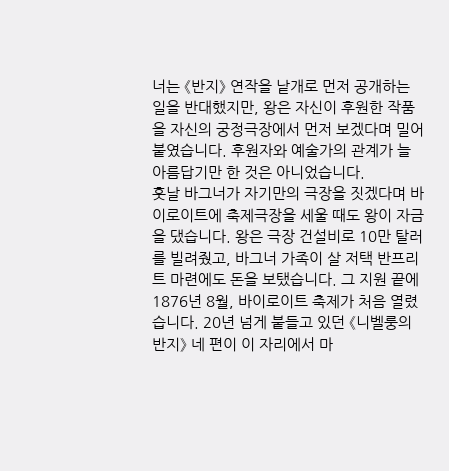너는 《반지》 연작을 낱개로 먼저 공개하는 일을 반대했지만, 왕은 자신이 후원한 작품을 자신의 궁정극장에서 먼저 보겠다며 밀어붙였습니다. 후원자와 예술가의 관계가 늘 아름답기만 한 것은 아니었습니다.
훗날 바그너가 자기만의 극장을 짓겠다며 바이로이트에 축제극장을 세울 때도 왕이 자금을 댔습니다. 왕은 극장 건설비로 10만 탈러를 빌려줬고, 바그너 가족이 살 저택 반프리트 마련에도 돈을 보탰습니다. 그 지원 끝에 1876년 8월, 바이로이트 축제가 처음 열렸습니다. 20년 넘게 붙들고 있던 《니벨룽의 반지》 네 편이 이 자리에서 마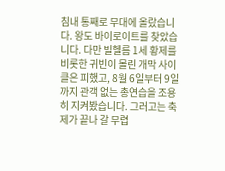침내 통째로 무대에 올랐습니다. 왕도 바이로이트를 찾았습니다. 다만 빌헬름 1세 황제를 비롯한 귀빈이 몰린 개막 사이클은 피했고, 8월 6일부터 9일까지 관객 없는 총연습을 조용히 지켜봤습니다. 그러고는 축제가 끝나 갈 무렵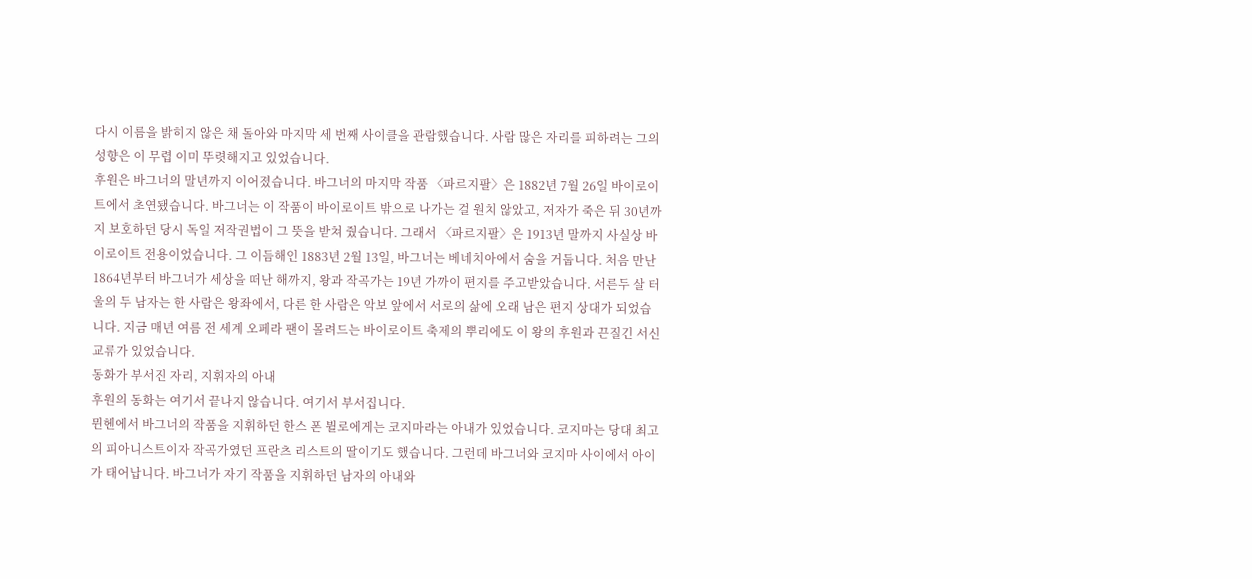다시 이름을 밝히지 않은 채 돌아와 마지막 세 번째 사이클을 관람했습니다. 사람 많은 자리를 피하려는 그의 성향은 이 무렵 이미 뚜렷해지고 있었습니다.
후원은 바그너의 말년까지 이어졌습니다. 바그너의 마지막 작품 〈파르지팔〉은 1882년 7월 26일 바이로이트에서 초연됐습니다. 바그너는 이 작품이 바이로이트 밖으로 나가는 걸 원치 않았고, 저자가 죽은 뒤 30년까지 보호하던 당시 독일 저작권법이 그 뜻을 받쳐 줬습니다. 그래서 〈파르지팔〉은 1913년 말까지 사실상 바이로이트 전용이었습니다. 그 이듬해인 1883년 2월 13일, 바그너는 베네치아에서 숨을 거둡니다. 처음 만난 1864년부터 바그너가 세상을 떠난 해까지, 왕과 작곡가는 19년 가까이 편지를 주고받았습니다. 서른두 살 터울의 두 남자는 한 사람은 왕좌에서, 다른 한 사람은 악보 앞에서 서로의 삶에 오래 남은 편지 상대가 되었습니다. 지금 매년 여름 전 세계 오페라 팬이 몰려드는 바이로이트 축제의 뿌리에도 이 왕의 후원과 끈질긴 서신 교류가 있었습니다.
동화가 부서진 자리, 지휘자의 아내
후원의 동화는 여기서 끝나지 않습니다. 여기서 부서집니다.
뮌헨에서 바그너의 작품을 지휘하던 한스 폰 뷜로에게는 코지마라는 아내가 있었습니다. 코지마는 당대 최고의 피아니스트이자 작곡가였던 프란츠 리스트의 딸이기도 했습니다. 그런데 바그너와 코지마 사이에서 아이가 태어납니다. 바그너가 자기 작품을 지휘하던 남자의 아내와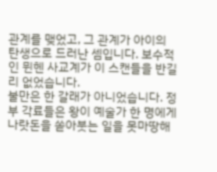관계를 맺었고, 그 관계가 아이의 탄생으로 드러난 셈입니다. 보수적인 뮌헨 사교계가 이 스캔들을 반길 리 없었습니다.
불만은 한 갈래가 아니었습니다. 정부 각료들은 왕이 예술가 한 명에게 나랏돈을 쏟아붓는 일을 못마땅해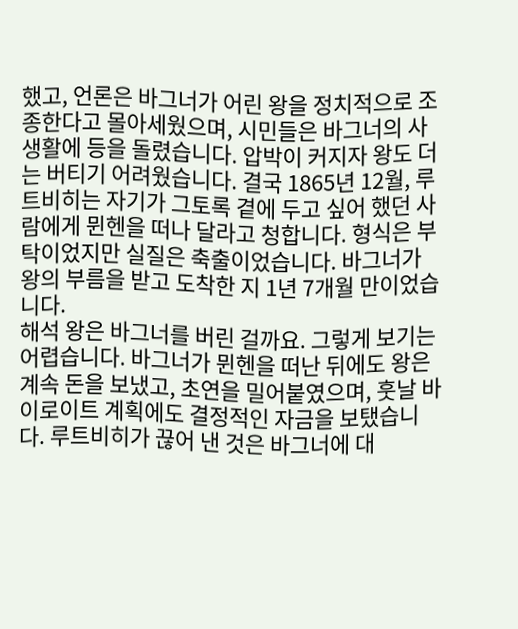했고, 언론은 바그너가 어린 왕을 정치적으로 조종한다고 몰아세웠으며, 시민들은 바그너의 사생활에 등을 돌렸습니다. 압박이 커지자 왕도 더는 버티기 어려웠습니다. 결국 1865년 12월, 루트비히는 자기가 그토록 곁에 두고 싶어 했던 사람에게 뮌헨을 떠나 달라고 청합니다. 형식은 부탁이었지만 실질은 축출이었습니다. 바그너가 왕의 부름을 받고 도착한 지 1년 7개월 만이었습니다.
해석 왕은 바그너를 버린 걸까요. 그렇게 보기는 어렵습니다. 바그너가 뮌헨을 떠난 뒤에도 왕은 계속 돈을 보냈고, 초연을 밀어붙였으며, 훗날 바이로이트 계획에도 결정적인 자금을 보탰습니다. 루트비히가 끊어 낸 것은 바그너에 대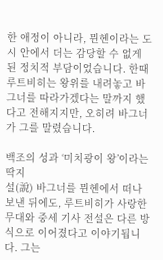한 애정이 아니라, 뮌헨이라는 도시 안에서 더는 감당할 수 없게 된 정치적 부담이었습니다. 한때 루트비히는 왕위를 내려놓고 바그너를 따라가겠다는 말까지 했다고 전해지지만, 오히려 바그너가 그를 말렸습니다.

백조의 성과 ‘미치광이 왕’이라는 딱지
설(說) 바그너를 뮌헨에서 떠나보낸 뒤에도, 루트비히가 사랑한 무대와 중세 기사 전설은 다른 방식으로 이어졌다고 이야기됩니다. 그는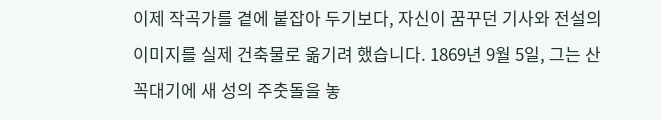이제 작곡가를 곁에 붙잡아 두기보다, 자신이 꿈꾸던 기사와 전설의 이미지를 실제 건축물로 옮기려 했습니다. 1869년 9월 5일, 그는 산꼭대기에 새 성의 주춧돌을 놓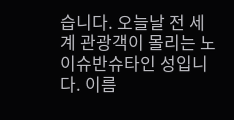습니다. 오늘날 전 세계 관광객이 몰리는 노이슈반슈타인 성입니다. 이름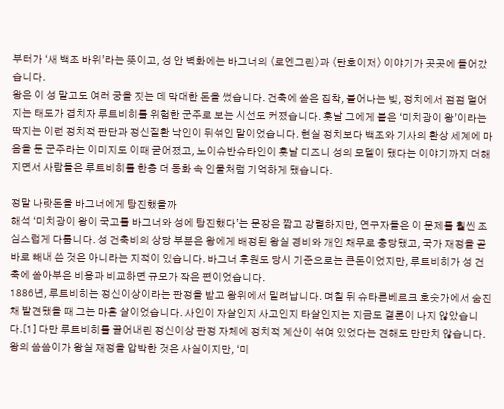부터가 ‘새 백조 바위’라는 뜻이고, 성 안 벽화에는 바그너의 〈로엔그린〉과 〈탄호이저〉 이야기가 곳곳에 들어갔습니다.
왕은 이 성 말고도 여러 궁을 짓는 데 막대한 돈을 썼습니다. 건축에 쏟은 집착, 불어나는 빚, 정치에서 점점 멀어지는 태도가 겹치자 루트비히를 위험한 군주로 보는 시선도 커졌습니다. 훗날 그에게 붙은 ‘미치광이 왕’이라는 딱지는 이런 정치적 판단과 정신질환 낙인이 뒤섞인 말이었습니다. 현실 정치보다 백조와 기사의 환상 세계에 마음을 둔 군주라는 이미지도 이때 굳어졌고, 노이슈반슈타인이 훗날 디즈니 성의 모델이 됐다는 이야기까지 더해지면서 사람들은 루트비히를 한층 더 동화 속 인물처럼 기억하게 됐습니다.

정말 나랏돈을 바그너에게 탕진했을까
해석 ‘미치광이 왕이 국고를 바그너와 성에 탕진했다’는 문장은 짧고 강렬하지만, 연구자들은 이 문제를 훨씬 조심스럽게 다룹니다. 성 건축비의 상당 부분은 왕에게 배정된 왕실 경비와 개인 채무로 충당됐고, 국가 재정을 곧바로 빼내 쓴 것은 아니라는 지적이 있습니다. 바그너 후원도 당시 기준으로는 큰돈이었지만, 루트비히가 성 건축에 쏟아부은 비용과 비교하면 규모가 작은 편이었습니다.
1886년, 루트비히는 정신이상이라는 판정을 받고 왕위에서 밀려납니다. 며칠 뒤 슈타른베르크 호숫가에서 숨진 채 발견됐을 때 그는 마흔 살이었습니다. 사인이 자살인지 사고인지 타살인지는 지금도 결론이 나지 않았습니다.[1] 다만 루트비히를 끌어내린 정신이상 판정 자체에 정치적 계산이 섞여 있었다는 견해도 만만치 않습니다. 왕의 씀씀이가 왕실 재정을 압박한 것은 사실이지만, ‘미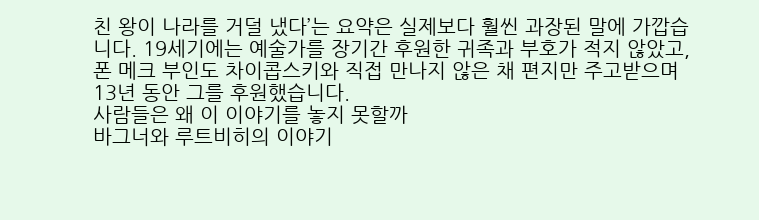친 왕이 나라를 거덜 냈다’는 요약은 실제보다 훨씬 과장된 말에 가깝습니다. 19세기에는 예술가를 장기간 후원한 귀족과 부호가 적지 않았고, 폰 메크 부인도 차이콥스키와 직접 만나지 않은 채 편지만 주고받으며 13년 동안 그를 후원했습니다.
사람들은 왜 이 이야기를 놓지 못할까
바그너와 루트비히의 이야기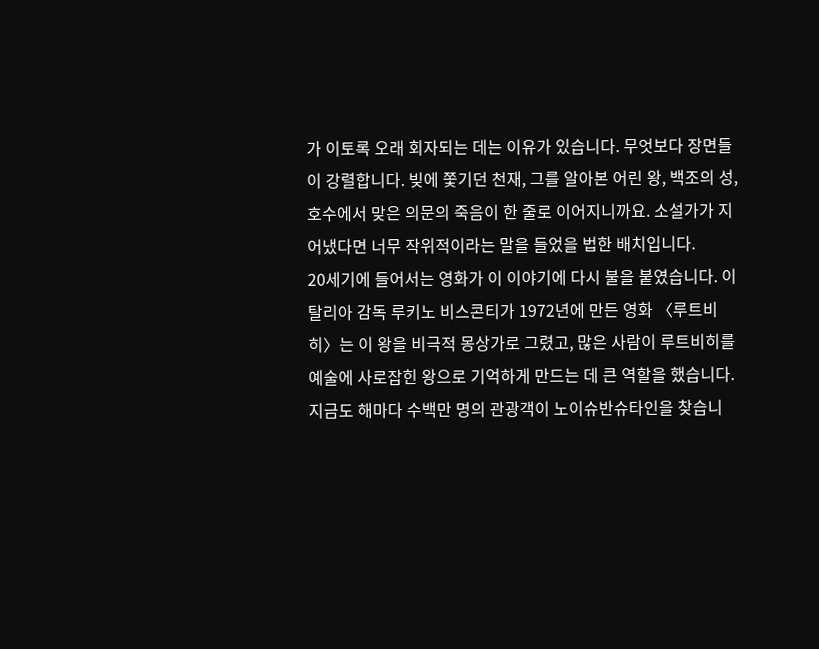가 이토록 오래 회자되는 데는 이유가 있습니다. 무엇보다 장면들이 강렬합니다. 빚에 쫓기던 천재, 그를 알아본 어린 왕, 백조의 성, 호수에서 맞은 의문의 죽음이 한 줄로 이어지니까요. 소설가가 지어냈다면 너무 작위적이라는 말을 들었을 법한 배치입니다.
20세기에 들어서는 영화가 이 이야기에 다시 불을 붙였습니다. 이탈리아 감독 루키노 비스콘티가 1972년에 만든 영화 〈루트비히〉는 이 왕을 비극적 몽상가로 그렸고, 많은 사람이 루트비히를 예술에 사로잡힌 왕으로 기억하게 만드는 데 큰 역할을 했습니다. 지금도 해마다 수백만 명의 관광객이 노이슈반슈타인을 찾습니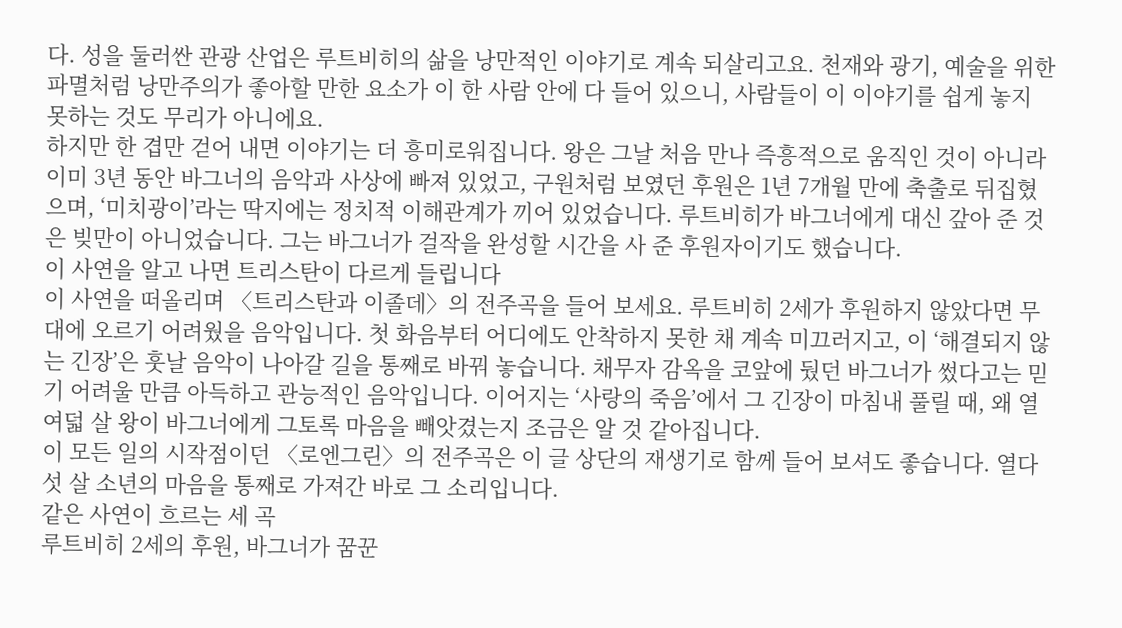다. 성을 둘러싼 관광 산업은 루트비히의 삶을 낭만적인 이야기로 계속 되살리고요. 천재와 광기, 예술을 위한 파멸처럼 낭만주의가 좋아할 만한 요소가 이 한 사람 안에 다 들어 있으니, 사람들이 이 이야기를 쉽게 놓지 못하는 것도 무리가 아니에요.
하지만 한 겹만 걷어 내면 이야기는 더 흥미로워집니다. 왕은 그날 처음 만나 즉흥적으로 움직인 것이 아니라 이미 3년 동안 바그너의 음악과 사상에 빠져 있었고, 구원처럼 보였던 후원은 1년 7개월 만에 축출로 뒤집혔으며, ‘미치광이’라는 딱지에는 정치적 이해관계가 끼어 있었습니다. 루트비히가 바그너에게 대신 갚아 준 것은 빚만이 아니었습니다. 그는 바그너가 걸작을 완성할 시간을 사 준 후원자이기도 했습니다.
이 사연을 알고 나면 트리스탄이 다르게 들립니다
이 사연을 떠올리며 〈트리스탄과 이졸데〉의 전주곡을 들어 보세요. 루트비히 2세가 후원하지 않았다면 무대에 오르기 어려웠을 음악입니다. 첫 화음부터 어디에도 안착하지 못한 채 계속 미끄러지고, 이 ‘해결되지 않는 긴장’은 훗날 음악이 나아갈 길을 통째로 바꿔 놓습니다. 채무자 감옥을 코앞에 뒀던 바그너가 썼다고는 믿기 어려울 만큼 아득하고 관능적인 음악입니다. 이어지는 ‘사랑의 죽음’에서 그 긴장이 마침내 풀릴 때, 왜 열여덟 살 왕이 바그너에게 그토록 마음을 빼앗겼는지 조금은 알 것 같아집니다.
이 모든 일의 시작점이던 〈로엔그린〉의 전주곡은 이 글 상단의 재생기로 함께 들어 보셔도 좋습니다. 열다섯 살 소년의 마음을 통째로 가져간 바로 그 소리입니다.
같은 사연이 흐르는 세 곡
루트비히 2세의 후원, 바그너가 꿈꾼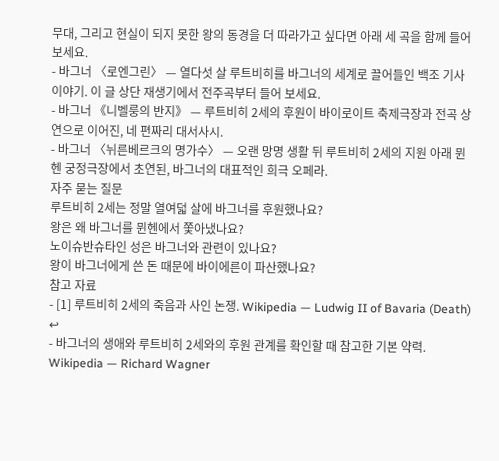무대, 그리고 현실이 되지 못한 왕의 동경을 더 따라가고 싶다면 아래 세 곡을 함께 들어 보세요.
- 바그너 〈로엔그린〉 — 열다섯 살 루트비히를 바그너의 세계로 끌어들인 백조 기사 이야기. 이 글 상단 재생기에서 전주곡부터 들어 보세요.
- 바그너 《니벨룽의 반지》 — 루트비히 2세의 후원이 바이로이트 축제극장과 전곡 상연으로 이어진, 네 편짜리 대서사시.
- 바그너 〈뉘른베르크의 명가수〉 — 오랜 망명 생활 뒤 루트비히 2세의 지원 아래 뮌헨 궁정극장에서 초연된, 바그너의 대표적인 희극 오페라.
자주 묻는 질문
루트비히 2세는 정말 열여덟 살에 바그너를 후원했나요?
왕은 왜 바그너를 뮌헨에서 쫓아냈나요?
노이슈반슈타인 성은 바그너와 관련이 있나요?
왕이 바그너에게 쓴 돈 때문에 바이에른이 파산했나요?
참고 자료
- [1] 루트비히 2세의 죽음과 사인 논쟁. Wikipedia — Ludwig II of Bavaria (Death) ↩
- 바그너의 생애와 루트비히 2세와의 후원 관계를 확인할 때 참고한 기본 약력. Wikipedia — Richard Wagner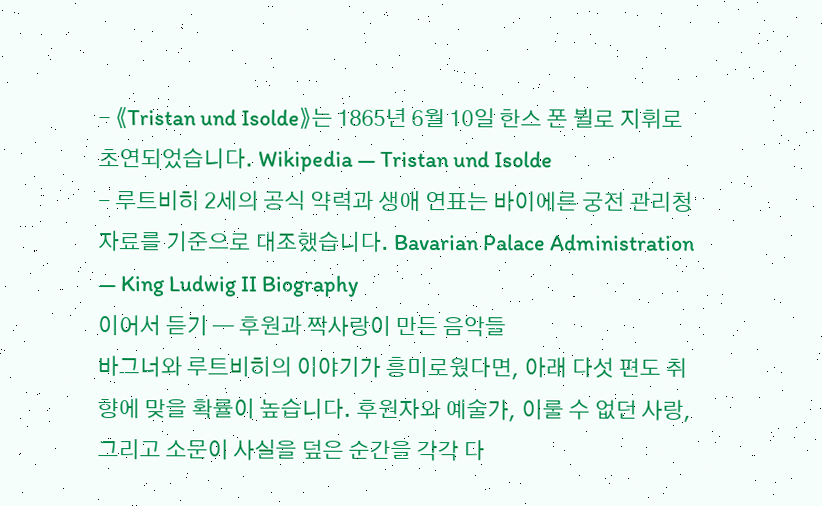- 《Tristan und Isolde》는 1865년 6월 10일 한스 폰 뷜로 지휘로 초연되었습니다. Wikipedia — Tristan und Isolde
- 루트비히 2세의 공식 약력과 생애 연표는 바이에른 궁전 관리청 자료를 기준으로 대조했습니다. Bavarian Palace Administration — King Ludwig II Biography
이어서 듣기 — 후원과 짝사랑이 만든 음악들
바그너와 루트비히의 이야기가 흥미로웠다면, 아래 다섯 편도 취향에 맞을 확률이 높습니다. 후원자와 예술가, 이룰 수 없던 사랑, 그리고 소문이 사실을 덮은 순간을 각각 다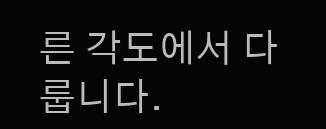른 각도에서 다룹니다.